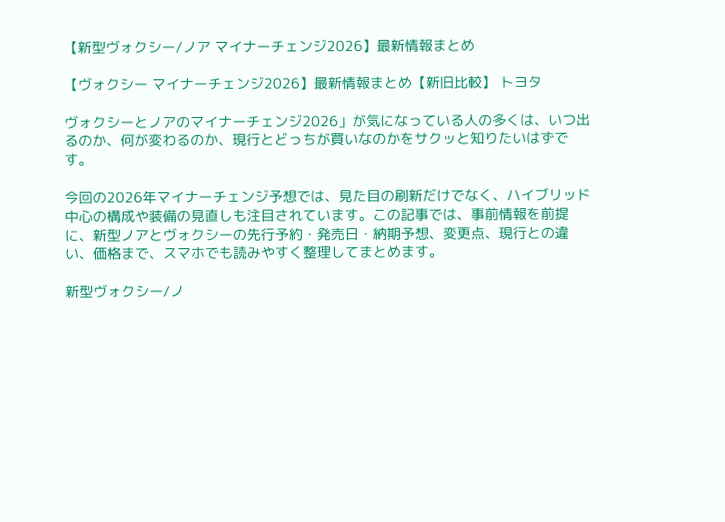【新型ヴォクシー/ノア マイナーチェンジ2026】最新情報まとめ

【ヴォクシー マイナーチェンジ2026】最新情報まとめ【新旧比較】 トヨタ

ヴォクシーとノアのマイナーチェンジ2026」が気になっている人の多くは、いつ出るのか、何が変わるのか、現行とどっちが買いなのかをサクッと知りたいはずです。

今回の2026年マイナーチェンジ予想では、見た目の刷新だけでなく、ハイブリッド中心の構成や装備の見直しも注目されています。この記事では、事前情報を前提に、新型ノアとヴォクシーの先行予約・発売日・納期予想、変更点、現行との違い、価格まで、スマホでも読みやすく整理してまとめます。

新型ヴォクシー/ノ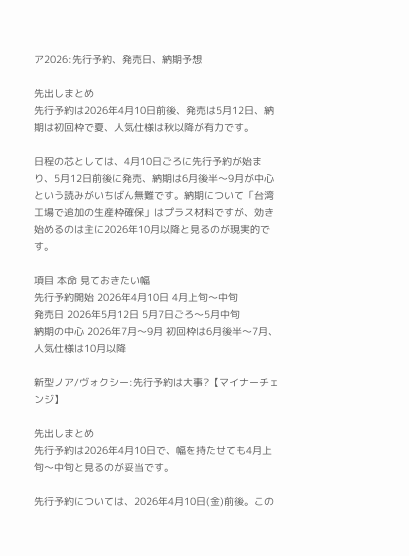ア2026:先行予約、発売日、納期予想

先出しまとめ
先行予約は2026年4月10日前後、発売は5月12日、納期は初回枠で夏、人気仕様は秋以降が有力です。

日程の芯としては、4月10日ごろに先行予約が始まり、5月12日前後に発売、納期は6月後半〜9月が中心という読みがいちばん無難です。納期について「台湾工場で追加の生産枠確保」はプラス材料ですが、効き始めるのは主に2026年10月以降と見るのが現実的です。

項目 本命 見ておきたい幅
先行予約開始 2026年4月10日 4月上旬〜中旬
発売日 2026年5月12日 5月7日ごろ〜5月中旬
納期の中心 2026年7月〜9月 初回枠は6月後半〜7月、人気仕様は10月以降

新型ノア/ヴォクシー:先行予約は大事?【マイナーチェンジ】

先出しまとめ
先行予約は2026年4月10日で、幅を持たせても4月上旬〜中旬と見るのが妥当です。

先行予約については、2026年4月10日(金)前後。この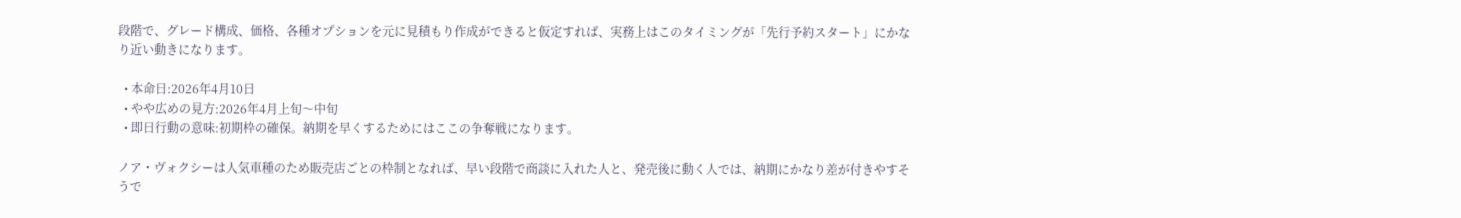段階で、グレード構成、価格、各種オプションを元に見積もり作成ができると仮定すれば、実務上はこのタイミングが「先行予約スタート」にかなり近い動きになります。

  • 本命日:2026年4月10日
  • やや広めの見方:2026年4月上旬〜中旬
  • 即日行動の意味:初期枠の確保。納期を早くするためにはここの争奪戦になります。

ノア・ヴォクシーは人気車種のため販売店ごとの枠制となれば、早い段階で商談に入れた人と、発売後に動く人では、納期にかなり差が付きやすそうで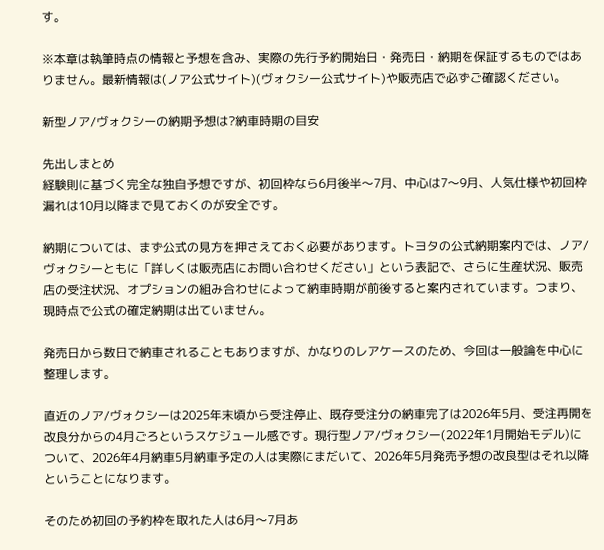す。

※本章は執筆時点の情報と予想を含み、実際の先行予約開始日・発売日・納期を保証するものではありません。最新情報は(ノア公式サイト)(ヴォクシー公式サイト)や販売店で必ずご確認ください。

新型ノア/ヴォクシーの納期予想は?納車時期の目安

先出しまとめ
経験則に基づく完全な独自予想ですが、初回枠なら6月後半〜7月、中心は7〜9月、人気仕様や初回枠漏れは10月以降まで見ておくのが安全です。

納期については、まず公式の見方を押さえておく必要があります。トヨタの公式納期案内では、ノア/ヴォクシーともに「詳しくは販売店にお問い合わせください」という表記で、さらに生産状況、販売店の受注状況、オプションの組み合わせによって納車時期が前後すると案内されています。つまり、現時点で公式の確定納期は出ていません。

発売日から数日で納車されることもありますが、かなりのレアケースのため、今回は一般論を中心に整理します。

直近のノア/ヴォクシーは2025年末頃から受注停止、既存受注分の納車完了は2026年5月、受注再開を改良分からの4月ごろというスケジュール感です。現行型ノア/ヴォクシー(2022年1月開始モデル)について、2026年4月納車5月納車予定の人は実際にまだいて、2026年5月発売予想の改良型はそれ以降ということになります。

そのため初回の予約枠を取れた人は6月〜7月あ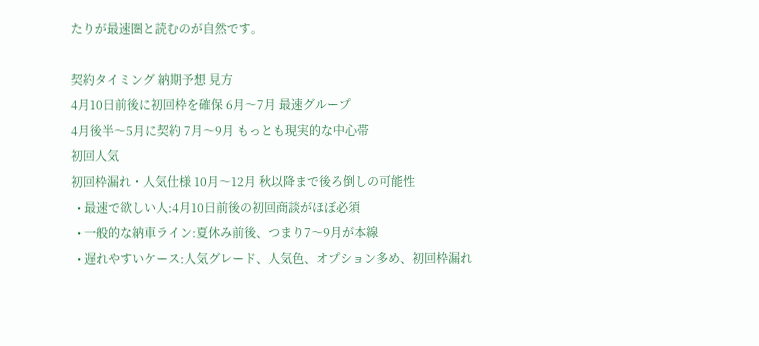たりが最速圏と読むのが自然です。

契約タイミング 納期予想 見方
4月10日前後に初回枠を確保 6月〜7月 最速グループ
4月後半〜5月に契約 7月〜9月 もっとも現実的な中心帯
初回人気
初回枠漏れ・人気仕様 10月〜12月 秋以降まで後ろ倒しの可能性
  • 最速で欲しい人:4月10日前後の初回商談がほぼ必須
  • 一般的な納車ライン:夏休み前後、つまり7〜9月が本線
  • 遅れやすいケース:人気グレード、人気色、オプション多め、初回枠漏れ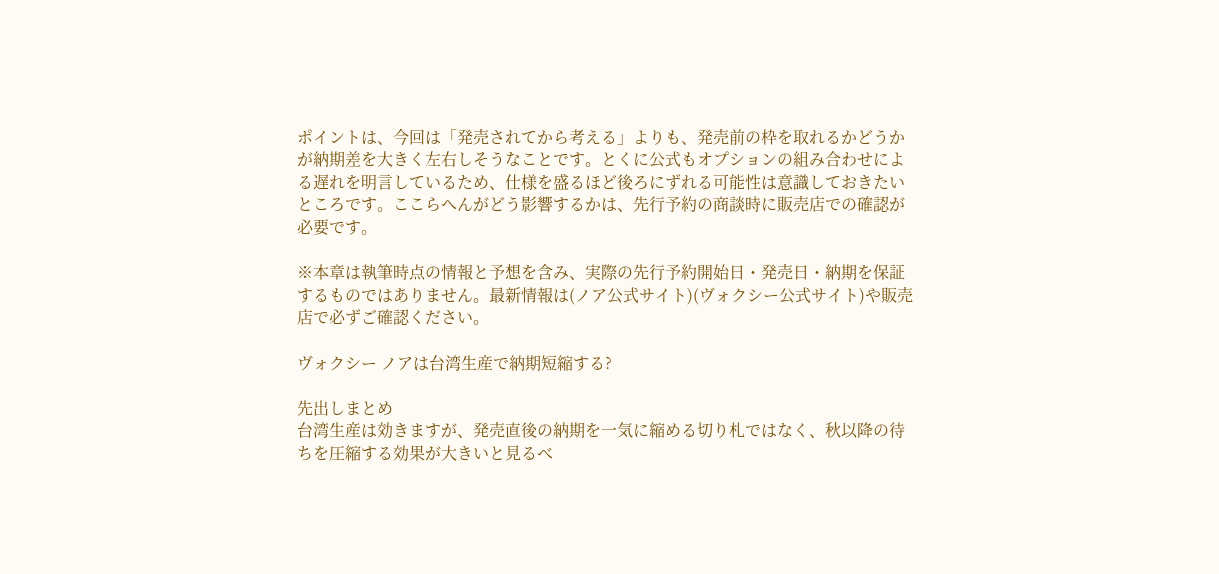ポイントは、今回は「発売されてから考える」よりも、発売前の枠を取れるかどうかが納期差を大きく左右しそうなことです。とくに公式もオプションの組み合わせによる遅れを明言しているため、仕様を盛るほど後ろにずれる可能性は意識しておきたいところです。ここらへんがどう影響するかは、先行予約の商談時に販売店での確認が必要です。

※本章は執筆時点の情報と予想を含み、実際の先行予約開始日・発売日・納期を保証するものではありません。最新情報は(ノア公式サイト)(ヴォクシー公式サイト)や販売店で必ずご確認ください。

ヴォクシー ノアは台湾生産で納期短縮する?

先出しまとめ
台湾生産は効きますが、発売直後の納期を一気に縮める切り札ではなく、秋以降の待ちを圧縮する効果が大きいと見るべ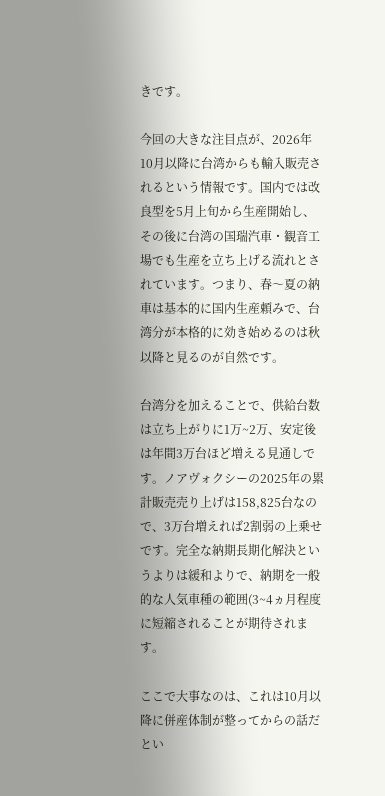きです。

今回の大きな注目点が、2026年10月以降に台湾からも輸入販売されるという情報です。国内では改良型を5月上旬から生産開始し、その後に台湾の国瑞汽車・観音工場でも生産を立ち上げる流れとされています。つまり、春〜夏の納車は基本的に国内生産頼みで、台湾分が本格的に効き始めるのは秋以降と見るのが自然です。

台湾分を加えることで、供給台数は立ち上がりに1万~2万、安定後は年間3万台ほど増える見通しです。ノアヴォクシーの2025年の累計販売売り上げは158,825台なので、3万台増えれば2割弱の上乗せです。完全な納期長期化解決というよりは緩和よりで、納期を一般的な人気車種の範囲(3~4ヵ月程度に短縮されることが期待されます。

ここで大事なのは、これは10月以降に併産体制が整ってからの話だとい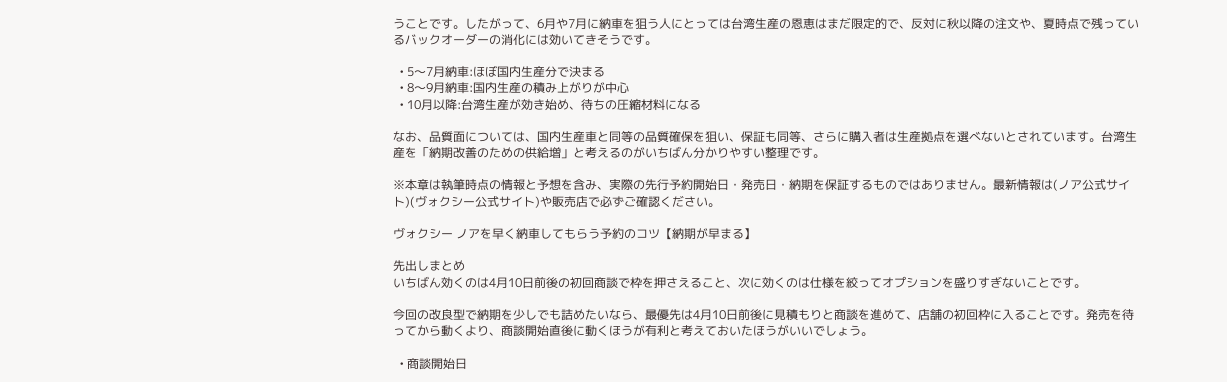うことです。したがって、6月や7月に納車を狙う人にとっては台湾生産の恩恵はまだ限定的で、反対に秋以降の注文や、夏時点で残っているバックオーダーの消化には効いてきそうです。

  • 5〜7月納車:ほぼ国内生産分で決まる
  • 8〜9月納車:国内生産の積み上がりが中心
  • 10月以降:台湾生産が効き始め、待ちの圧縮材料になる

なお、品質面については、国内生産車と同等の品質確保を狙い、保証も同等、さらに購入者は生産拠点を選べないとされています。台湾生産を「納期改善のための供給増」と考えるのがいちばん分かりやすい整理です。

※本章は執筆時点の情報と予想を含み、実際の先行予約開始日・発売日・納期を保証するものではありません。最新情報は(ノア公式サイト)(ヴォクシー公式サイト)や販売店で必ずご確認ください。

ヴォクシー ノアを早く納車してもらう予約のコツ【納期が早まる】

先出しまとめ
いちばん効くのは4月10日前後の初回商談で枠を押さえること、次に効くのは仕様を絞ってオプションを盛りすぎないことです。

今回の改良型で納期を少しでも詰めたいなら、最優先は4月10日前後に見積もりと商談を進めて、店舗の初回枠に入ることです。発売を待ってから動くより、商談開始直後に動くほうが有利と考えておいたほうがいいでしょう。

  • 商談開始日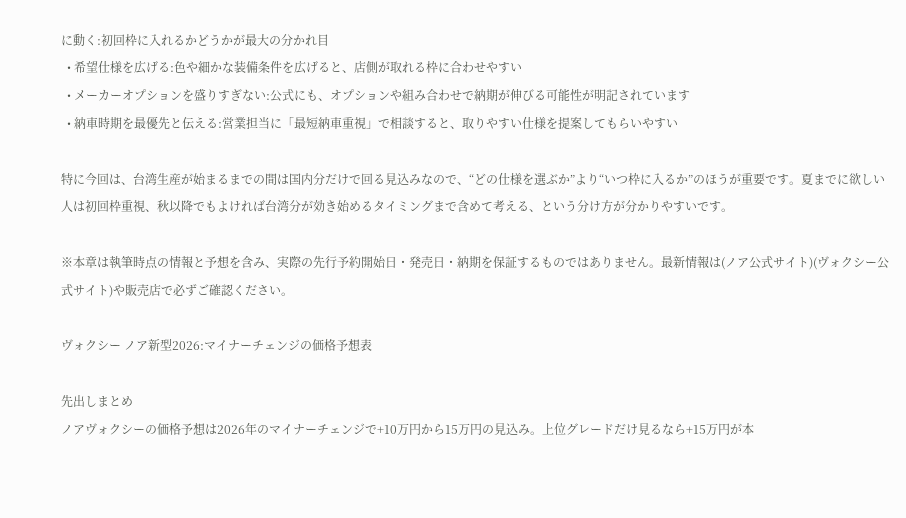に動く:初回枠に入れるかどうかが最大の分かれ目
  • 希望仕様を広げる:色や細かな装備条件を広げると、店側が取れる枠に合わせやすい
  • メーカーオプションを盛りすぎない:公式にも、オプションや組み合わせで納期が伸びる可能性が明記されています
  • 納車時期を最優先と伝える:営業担当に「最短納車重視」で相談すると、取りやすい仕様を提案してもらいやすい

特に今回は、台湾生産が始まるまでの間は国内分だけで回る見込みなので、“どの仕様を選ぶか”より“いつ枠に入るか”のほうが重要です。夏までに欲しい人は初回枠重視、秋以降でもよければ台湾分が効き始めるタイミングまで含めて考える、という分け方が分かりやすいです。

※本章は執筆時点の情報と予想を含み、実際の先行予約開始日・発売日・納期を保証するものではありません。最新情報は(ノア公式サイト)(ヴォクシー公式サイト)や販売店で必ずご確認ください。

ヴォクシー ノア新型2026:マイナーチェンジの価格予想表

先出しまとめ
ノアヴォクシーの価格予想は2026年のマイナーチェンジで+10万円から15万円の見込み。上位グレードだけ見るなら+15万円が本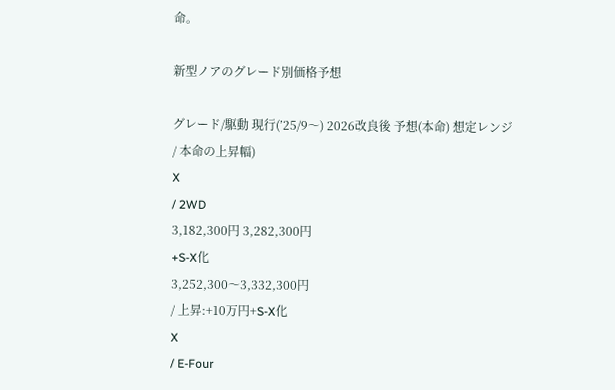命。

新型ノアのグレード別価格予想

グレード/駆動 現行(’25/9〜) 2026改良後 予想(本命) 想定レンジ
/ 本命の上昇幅)
X
/ 2WD
3,182,300円 3,282,300円
+S-X化
3,252,300〜3,332,300円
/ 上昇:+10万円+S-X化
X
/ E-Four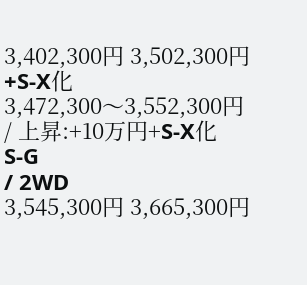3,402,300円 3,502,300円
+S-X化
3,472,300〜3,552,300円
/ 上昇:+10万円+S-X化
S-G
/ 2WD
3,545,300円 3,665,300円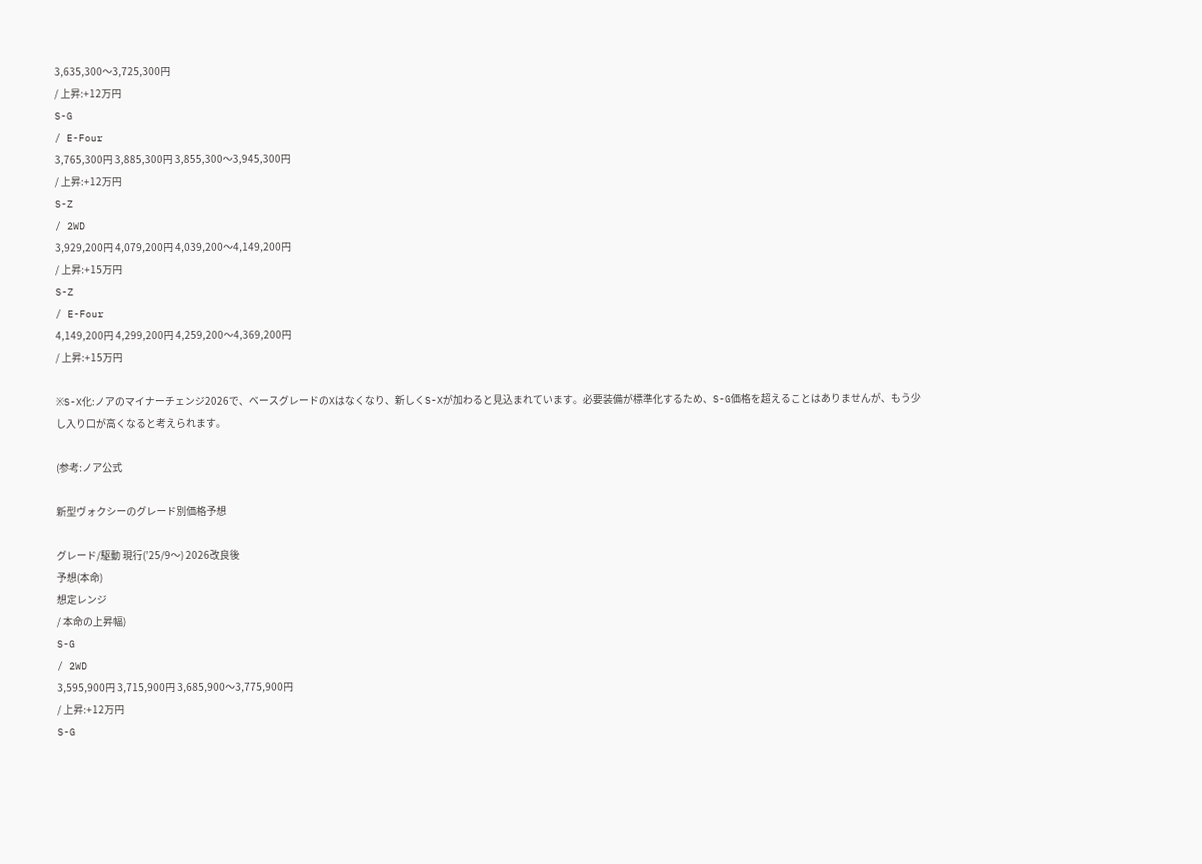3,635,300〜3,725,300円
/ 上昇:+12万円
S-G
/ E-Four
3,765,300円 3,885,300円 3,855,300〜3,945,300円
/ 上昇:+12万円
S-Z
/ 2WD
3,929,200円 4,079,200円 4,039,200〜4,149,200円
/ 上昇:+15万円
S-Z
/ E-Four
4,149,200円 4,299,200円 4,259,200〜4,369,200円
/ 上昇:+15万円

※S-X化:ノアのマイナーチェンジ2026で、ベースグレードのXはなくなり、新しくS-Xが加わると見込まれています。必要装備が標準化するため、S-G価格を超えることはありませんが、もう少し入り口が高くなると考えられます。

(参考:ノア公式

新型ヴォクシーのグレード別価格予想

グレード/駆動 現行(’25/9〜) 2026改良後
予想(本命)
想定レンジ
/ 本命の上昇幅)
S-G
/ 2WD
3,595,900円 3,715,900円 3,685,900〜3,775,900円
/ 上昇:+12万円
S-G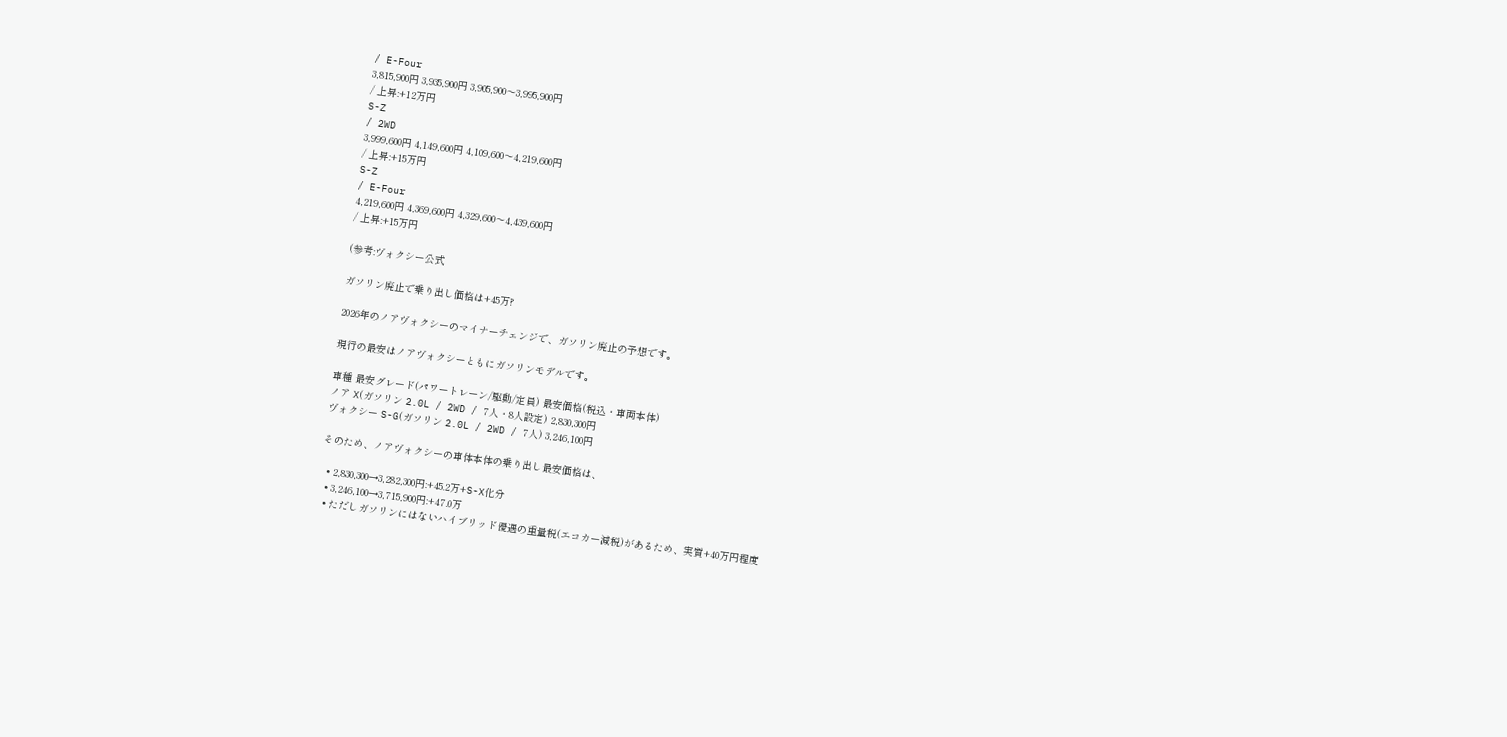/ E-Four
3,815,900円 3,935,900円 3,905,900〜3,995,900円
/ 上昇:+12万円
S-Z
/ 2WD
3,999,600円 4,149,600円 4,109,600〜4,219,600円
/ 上昇:+15万円
S-Z
/ E-Four
4,219,600円 4,369,600円 4,329,600〜4,439,600円
/ 上昇:+15万円

(参考:ヴォクシー公式

ガソリン廃止で乗り出し価格は+45万?

2026年のノアヴォクシーのマイナーチェンジで、ガソリン廃止の予想です。

現行の最安はノアヴォクシーともにガソリンモデルです。

車種 最安グレード(パワートレーン/駆動/定員) 最安価格(税込・車両本体)
ノア X(ガソリン 2.0L / 2WD / 7人・8人設定) 2,830,300円
ヴォクシー S-G(ガソリン 2.0L / 2WD / 7人) 3,246,100円

そのため、ノアヴォクシーの車体本体の乗り出し最安価格は、

  • 2,830,300→3,282,300円:+45.2万+S-X化分
  • 3,246,100→3,715,900円:+47.0万
  • ただしガソリンにはないハイブリッド優遇の重量税(エコカー減税)があるため、実質+40万円程度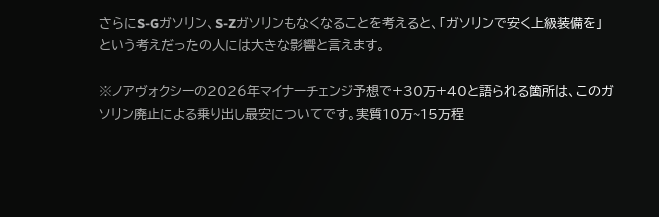さらにS-Gガソリン、S-Zガソリンもなくなることを考えると、「ガソリンで安く上級装備を」という考えだったの人には大きな影響と言えます。

※ノアヴォクシーの2026年マイナーチェンジ予想で+30万+40と語られる箇所は、このガソリン廃止による乗り出し最安についてです。実質10万~15万程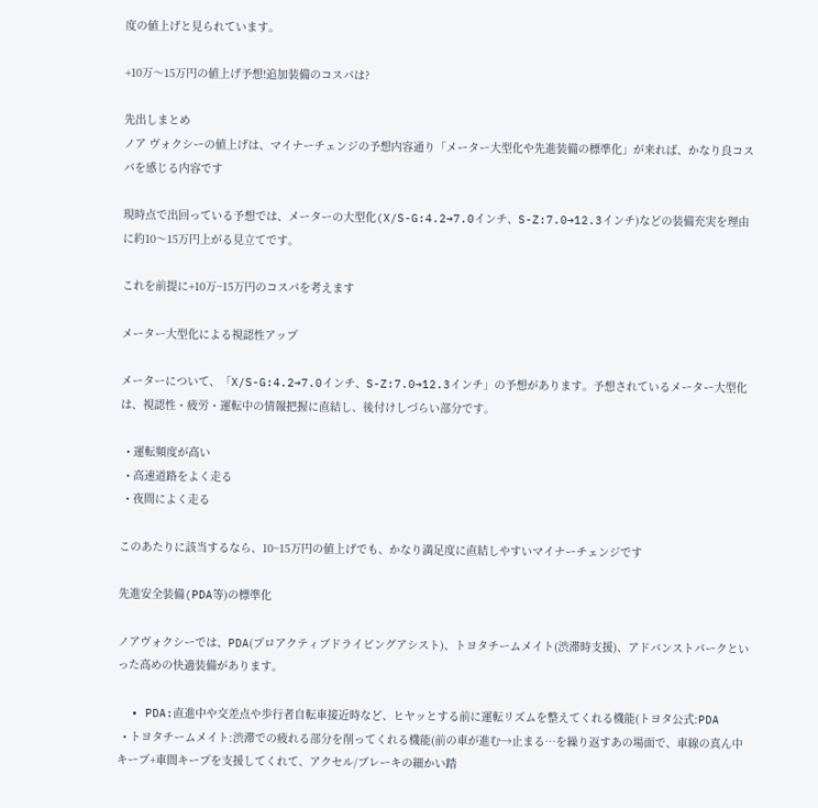度の値上げと見られています。

+10万〜15万円の値上げ予想!追加装備のコスパは?

先出しまとめ
ノア ヴォクシーの値上げは、マイナーチェンジの予想内容通り「メーター大型化や先進装備の標準化」が来れば、かなり良コスパを感じる内容です

現時点で出回っている予想では、メーターの大型化(X/S-G:4.2→7.0インチ、S-Z:7.0→12.3インチ)などの装備充実を理由に約10〜15万円上がる見立てです。

これを前提に+10万~15万円のコスパを考えます

メーター大型化による視認性アップ

メーターについて、「X/S-G:4.2→7.0インチ、S-Z:7.0→12.3インチ」の予想があります。予想されているメーター大型化は、視認性・疲労・運転中の情報把握に直結し、後付けしづらい部分です。

  • 運転頻度が高い
  • 高速道路をよく走る
  • 夜間によく走る

このあたりに該当するなら、10~15万円の値上げでも、かなり満足度に直結しやすいマイナーチェンジです

先進安全装備(PDA等)の標準化

ノアヴォクシーでは、PDA(プロアクティブドライビングアシスト)、トヨタチームメイト(渋滞時支援)、アドバンストパークといった高めの快適装備があります。

  • PDA:直進中や交差点や歩行者自転車接近時など、ヒヤッとする前に運転リズムを整えてくれる機能(トヨタ公式:PDA
  • トヨタチームメイト:渋滞での疲れる部分を削ってくれる機能(前の車が進む→止まる…を繰り返すあの場面で、車線の真ん中キープ+車間キープを支援してくれて、アクセル/ブレーキの細かい踏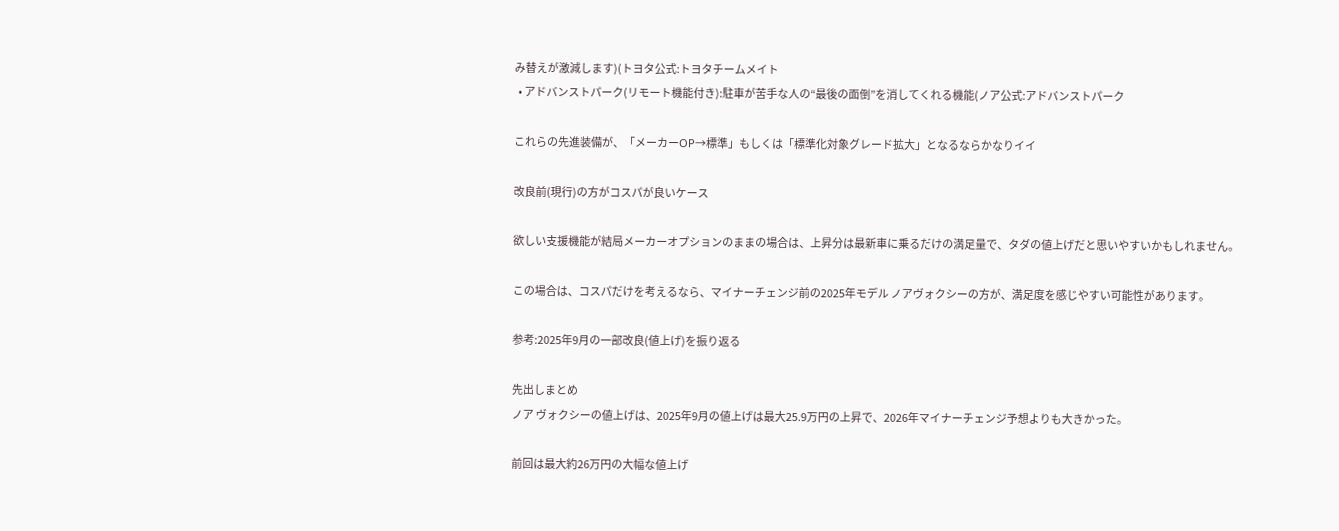み替えが激減します)(トヨタ公式:トヨタチームメイト
  • アドバンストパーク(リモート機能付き):駐車が苦手な人の“最後の面倒”を消してくれる機能(ノア公式:アドバンストパーク

これらの先進装備が、「メーカーOP→標準」もしくは「標準化対象グレード拡大」となるならかなりイイ

改良前(現行)の方がコスパが良いケース

欲しい支援機能が結局メーカーオプションのままの場合は、上昇分は最新車に乗るだけの満足量で、タダの値上げだと思いやすいかもしれません。

この場合は、コスパだけを考えるなら、マイナーチェンジ前の2025年モデル ノアヴォクシーの方が、満足度を感じやすい可能性があります。

参考:2025年9月の一部改良(値上げ)を振り返る

先出しまとめ
ノア ヴォクシーの値上げは、2025年9月の値上げは最大25.9万円の上昇で、2026年マイナーチェンジ予想よりも大きかった。

前回は最大約26万円の大幅な値上げ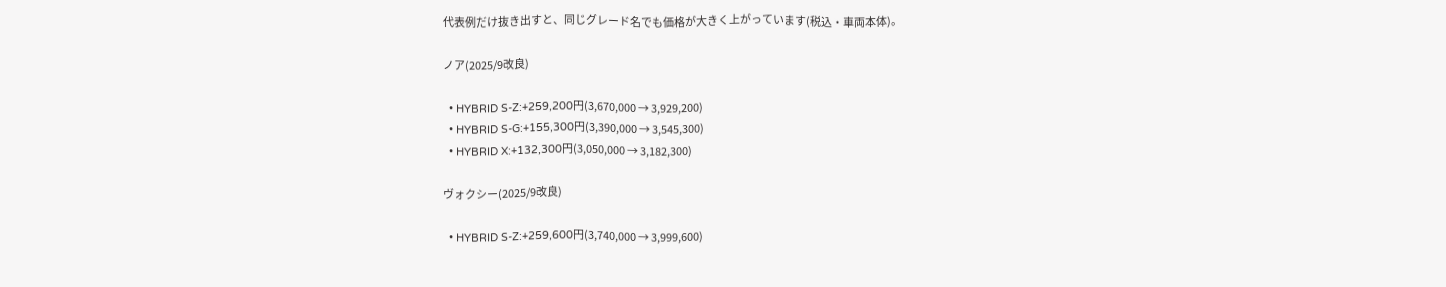代表例だけ抜き出すと、同じグレード名でも価格が大きく上がっています(税込・車両本体)。

ノア(2025/9改良)

  • HYBRID S-Z:+259,200円(3,670,000 → 3,929,200)
  • HYBRID S-G:+155,300円(3,390,000 → 3,545,300)
  • HYBRID X:+132,300円(3,050,000 → 3,182,300)

ヴォクシー(2025/9改良)

  • HYBRID S-Z:+259,600円(3,740,000 → 3,999,600)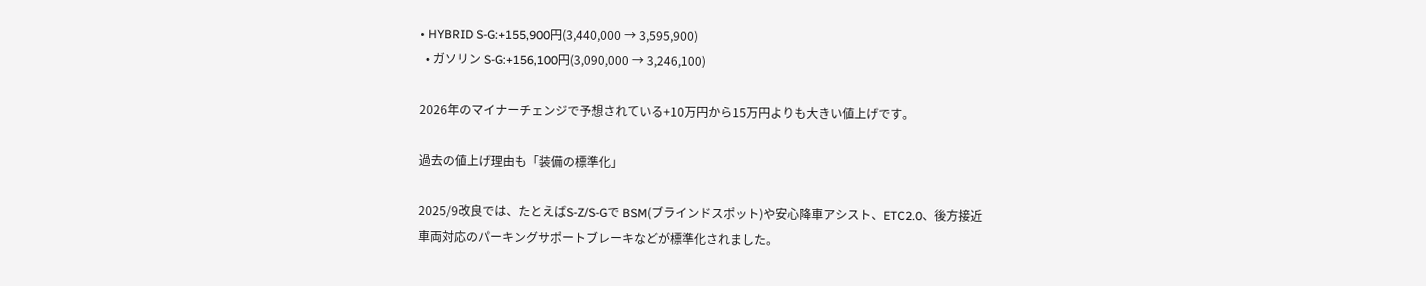• HYBRID S-G:+155,900円(3,440,000 → 3,595,900)
  • ガソリン S-G:+156,100円(3,090,000 → 3,246,100)

2026年のマイナーチェンジで予想されている+10万円から15万円よりも大きい値上げです。

過去の値上げ理由も「装備の標準化」

2025/9改良では、たとえばS-Z/S-Gで BSM(ブラインドスポット)や安心降車アシスト、ETC2.0、後方接近車両対応のパーキングサポートブレーキなどが標準化されました。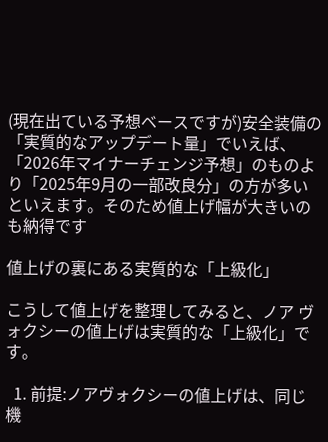(現在出ている予想ベースですが)安全装備の「実質的なアップデート量」でいえば、「2026年マイナーチェンジ予想」のものより「2025年9月の一部改良分」の方が多いといえます。そのため値上げ幅が大きいのも納得です

値上げの裏にある実質的な「上級化」

こうして値上げを整理してみると、ノア ヴォクシーの値上げは実質的な「上級化」です。

  1. 前提:ノアヴォクシーの値上げは、同じ機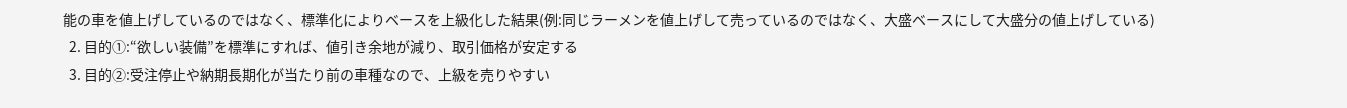能の車を値上げしているのではなく、標準化によりベースを上級化した結果(例:同じラーメンを値上げして売っているのではなく、大盛ベースにして大盛分の値上げしている)
  2. 目的①:“欲しい装備”を標準にすれば、値引き余地が減り、取引価格が安定する
  3. 目的②:受注停止や納期長期化が当たり前の車種なので、上級を売りやすい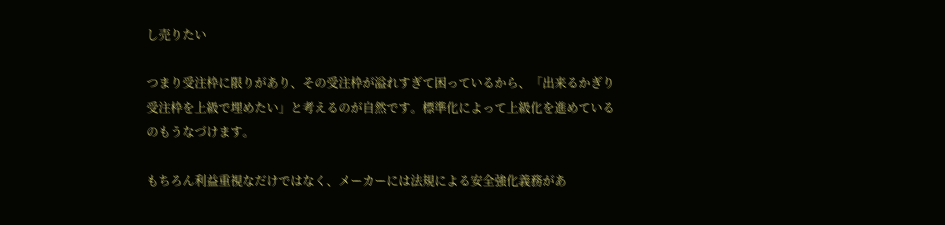し売りたい

つまり受注枠に限りがあり、その受注枠が溢れすぎて困っているから、「出来るかぎり受注枠を上級で埋めたい」と考えるのが自然です。標準化によって上級化を進めているのもうなづけます。

もちろん利益重視なだけではなく、メーカーには法規による安全強化義務があ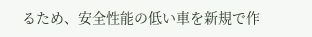るため、安全性能の低い車を新規で作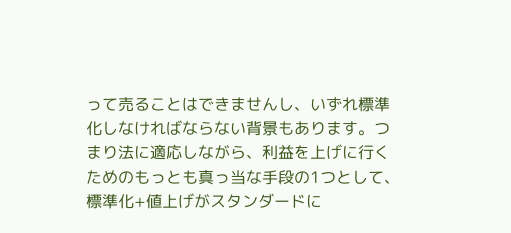って売ることはできませんし、いずれ標準化しなければならない背景もあります。つまり法に適応しながら、利益を上げに行くためのもっとも真っ当な手段の1つとして、標準化+値上げがスタンダードに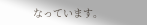なっています。